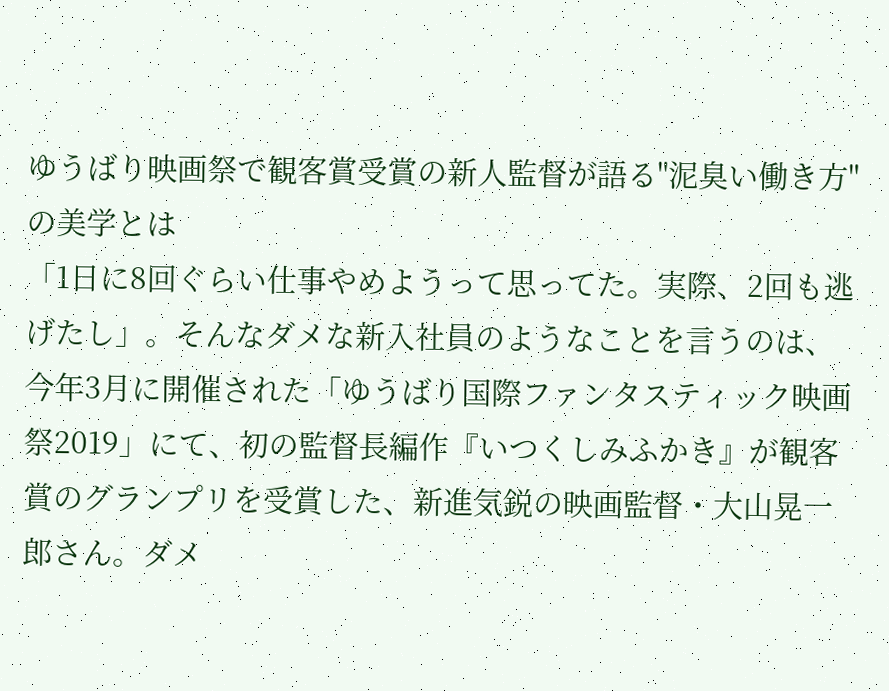ゆうばり映画祭で観客賞受賞の新人監督が語る"泥臭い働き方"の美学とは
「1日に8回ぐらい仕事やめようって思ってた。実際、2回も逃げたし」。そんなダメな新入社員のようなことを言うのは、今年3月に開催された「ゆうばり国際ファンタスティック映画祭2019」にて、初の監督長編作『いつくしみふかき』が観客賞のグランプリを受賞した、新進気鋭の映画監督・大山晃一郎さん。ダメ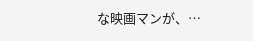な映画マンが、…